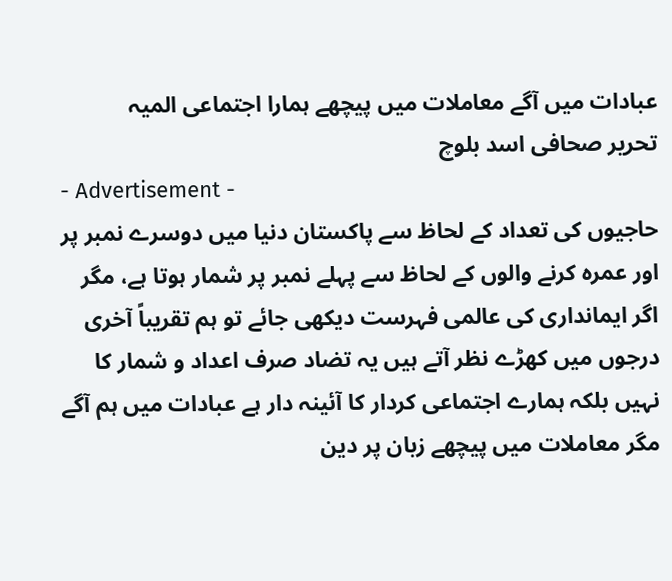عبادات میں آگے معاملات میں پیچھے ہمارا اجتماعی المیہ
تحریر صحافی اسد بلوچ
- Advertisement -
حاجیوں کی تعداد کے لحاظ سے پاکستان دنیا میں دوسرے نمبر پر اور عمرہ کرنے والوں کے لحاظ سے پہلے نمبر پر شمار ہوتا ہے، مگر اگر ایمانداری کی عالمی فہرست دیکھی جائے تو ہم تقریباً آخری درجوں میں کھڑے نظر آتے ہیں یہ تضاد صرف اعداد و شمار کا نہیں بلکہ ہمارے اجتماعی کردار کا آئینہ دار ہے عبادات میں ہم آگے مگر معاملات میں پیچھے زبان پر دین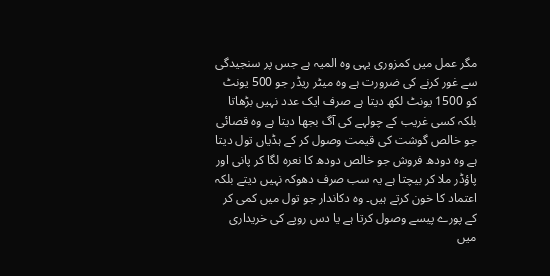مگر عمل میں کمزوری یہی وہ المیہ ہے جس پر سنجیدگی سے غور کرنے کی ضرورت ہے وہ میٹر ریڈر جو 500 یونٹ کو 1500 یونٹ لکھ دیتا ہے صرف ایک عدد نہیں بڑھاتا بلکہ کسی غریب کے چولہے کی آگ بجھا دیتا ہے وہ قصائی جو خالص گوشت کی قیمت وصول کر کے ہڈیاں تول دیتا ہے وہ دودھ فروش جو خالص دودھ کا نعرہ لگا کر پانی اور پاؤڈر ملا کر بیچتا ہے یہ سب صرف دھوکہ نہیں دیتے بلکہ اعتماد کا خون کرتے ہیں۔ وہ دکاندار جو تول میں کمی کر کے پورے پیسے وصول کرتا ہے یا دس روپے کی خریداری میں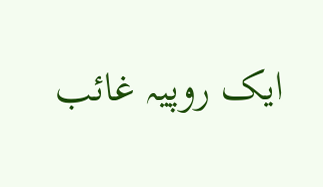ایک روپیہ غائب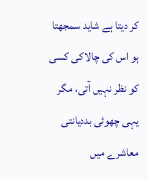کر دیتا ہے شاید سمجھتا ہو اس کی چالاکی کسی کو نظر نہیں آتی، مگر یہی چھوٹی بددیانتی معاشرے میں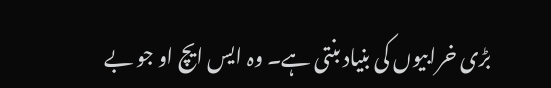بڑی خرابیوں کی بنیاد بنتی ہے۔ وہ ایس ایچ او جو بے